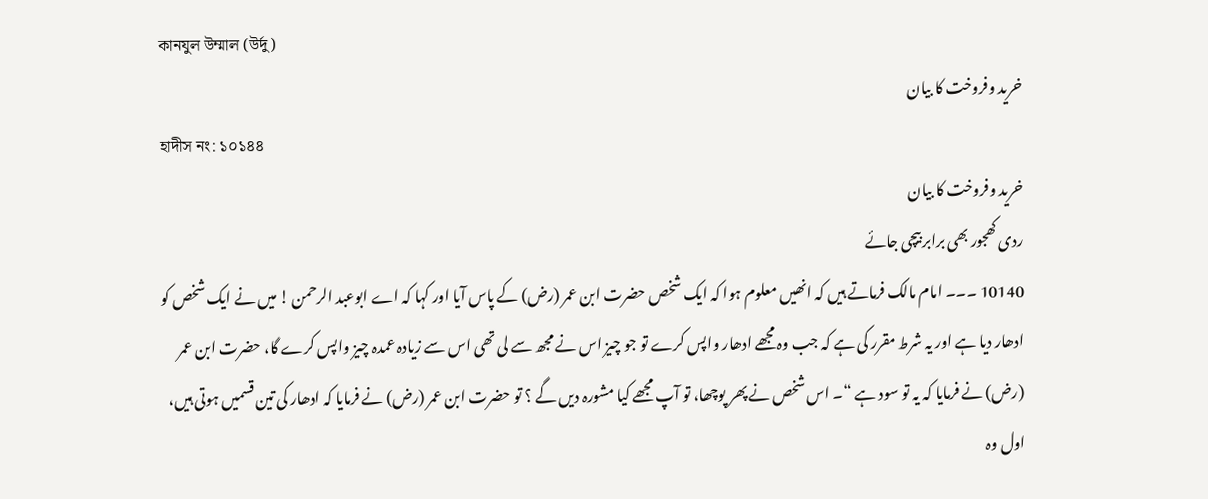কানযুল উম্মাল (উর্দু)
خرید وفروخت کا بیان
হাদীস নং: ১০১৪৪
خرید وفروخت کا بیان
ردی کھجور بھی برابر بیچی جائے
10140 ۔۔۔ امام مالک فرماتے ہیں کہ انھیں معلوم ہوا کہ ایک شخص حضرت ابن عمر (رض) کے پاس آیا اور کہا کہ اے ابوعبد الرحمن ! میں نے ایک شخص کو ادھار دیا ہے اور یہ شرط مقرر کی ہے کہ جب وہ مجھے ادھار واپس کرے تو جو چیز اس نے مجھ سے لی تھی اس سے زیادہ عمدہ چیز واپس کرے گا، حضرت ابن عمر (رض) نے فرمایا کہ یہ تو سود ہے “۔ اس شخص نے پھر پوچھا، تو آپ مجھے کیا مشورہ دیں گے ؟ تو حضرت ابن عمر (رض) نے فرمایا کہ ادھار کی تین قسمیں ہوتی ہیں، اول وہ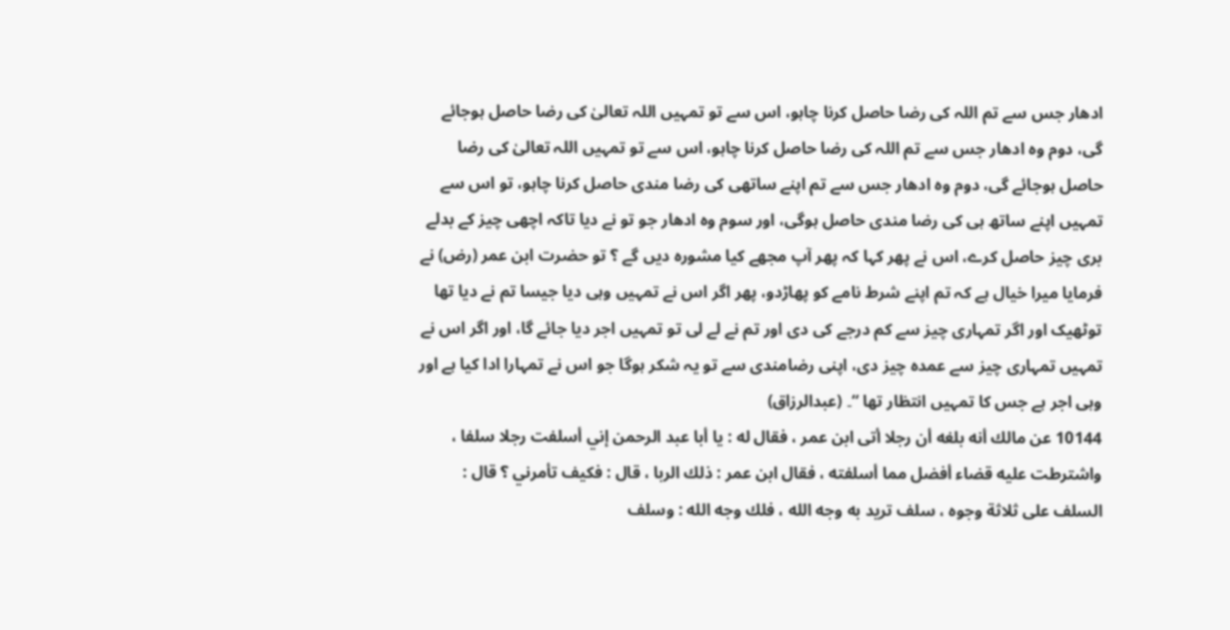ادھار جس سے تم اللہ کی رضا حاصل کرنا چاہو، اس سے تو تمہیں اللہ تعالیٰ کی رضا حاصل ہوجائے گی، دوم وہ ادھار جس سے تم اللہ کی رضا حاصل کرنا چاہو، اس سے تو تمہیں اللہ تعالیٰ کی رضا حاصل ہوجائے گی، دوم وہ ادھار جس سے تم اپنے ساتھی کی رضا مندی حاصل کرنا چاہو، تو اس سے تمہیں اپنے ساتھ ہی کی رضا مندی حاصل ہوگی، اور سوم وہ ادھار جو تو نے دیا تاکہ اچھی چیز کے بدلے بری چیز حاصل کرے، اس نے پھر کہا کہ پھر آپ مجھے کیا مشورہ دیں گے ؟ تو حضرت ابن عمر (رض) نے فرمایا میرا خیال ہے کہ تم اپنے شرط نامے کو پھاڑدو، پھر اگر اس نے تمہیں وہی دیا جیسا تم نے دیا تھا توٹھیک اور اگر تمہاری چیز سے کم درجے کی دی اور تم نے لے لی تو تمہیں اجر دیا جائے گا، اور اگر اس نے تمہیں تمہاری چیز سے عمدہ چیز دی، اپنی رضامندی سے تو یہ شکر ہوگا جو اس نے تمہارا ادا کیا ہے اور وہی اجر ہے جس کا تمہیں انتظار تھا “۔ (عبدالرزاق)
10144 عن مالك أنه بلغه أن رجلا أتى ابن عمر ، فقال له : يا أبا عبد الرحمن إني أسلفت رجلا سلفا ، واشترطت عليه قضاء أفضل مما أسلفته ، فقال ابن عمر : ذلك الربا ، قال : فكيف تأمرني ؟ قال : السلف على ثلاثة وجوه ، سلف تريد به وجه الله ، فلك وجه الله : وسلف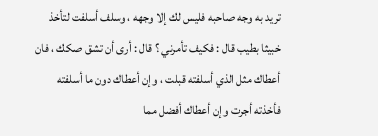تريد به وجه صاحبه فليس لك إلا وجهه ، وسلف أسلفت لتأخذ خبيثا بطيب قال : فكيف تأمرني ؟ قال : أرى أن تشق صكك ، فان أعطاك مثل الذي أسلفته قبلت ، وإن أعطاك دون ما أسلفته فأخذته أجرت وإن أعطاك أفضل مما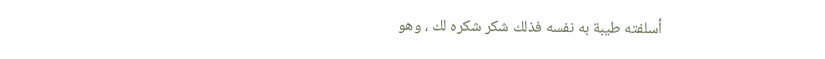أسلفته طيبة به نفسه فذلك شكر شكره لك ، وهو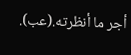أجر ما أنظرته.(عب).